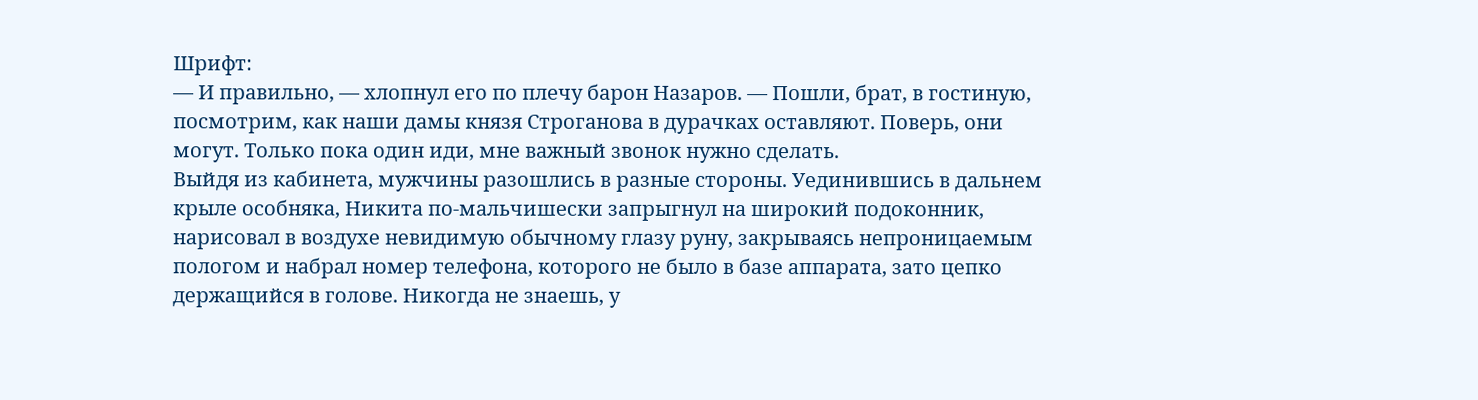Шрифт:
— И правильно, — хлопнул его по плечу барон Назаров. — Пошли, брат, в гостиную, посмотрим, как наши дамы князя Строганова в дурачках оставляют. Поверь, они могут. Только пока один иди, мне важный звонок нужно сделать.
Выйдя из кабинета, мужчины разошлись в разные стороны. Уединившись в дальнем крыле особняка, Никита по-мальчишески запрыгнул на широкий подоконник, нарисовал в воздухе невидимую обычному глазу руну, закрываясь непроницаемым пологом и набрал номер телефона, которого не было в базе аппарата, зато цепко держащийся в голове. Никогда не знаешь, у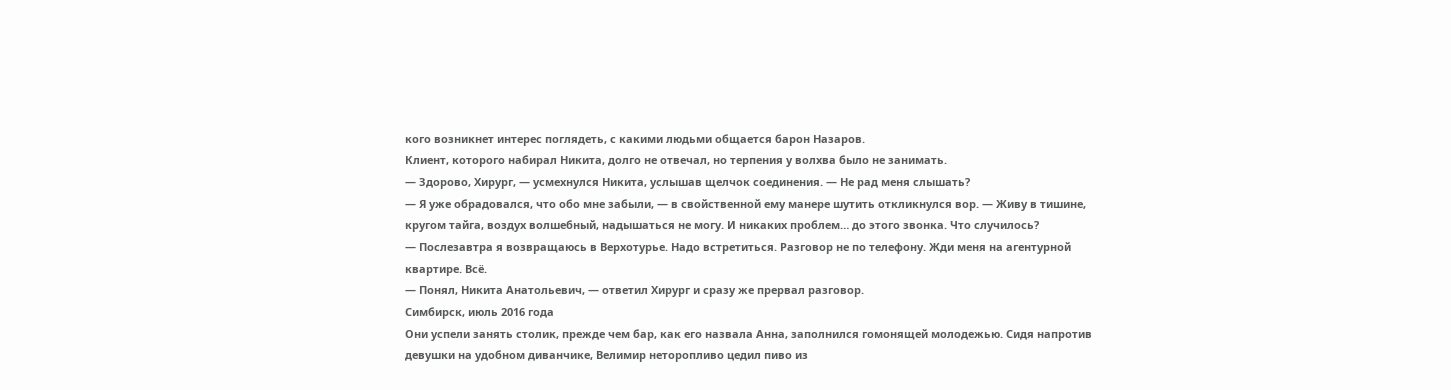кого возникнет интерес поглядеть, с какими людьми общается барон Назаров.
Клиент, которого набирал Никита, долго не отвечал, но терпения у волхва было не занимать.
— Здорово, Хирург, — усмехнулся Никита, услышав щелчок соединения. — Не рад меня слышать?
— Я уже обрадовался, что обо мне забыли, — в свойственной ему манере шутить откликнулся вор. — Живу в тишине, кругом тайга, воздух волшебный, надышаться не могу. И никаких проблем… до этого звонка. Что случилось?
— Послезавтра я возвращаюсь в Верхотурье. Надо встретиться. Разговор не по телефону. Жди меня на агентурной квартире. Всё.
— Понял, Никита Анатольевич, — ответил Хирург и сразу же прервал разговор.
Симбирск, июль 2016 года
Они успели занять столик, прежде чем бар, как его назвала Анна, заполнился гомонящей молодежью. Сидя напротив девушки на удобном диванчике, Велимир неторопливо цедил пиво из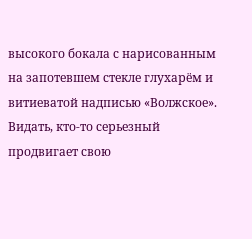высокого бокала с нарисованным на запотевшем стекле глухарём и витиеватой надписью «Волжское». Видать, кто-то серьезный продвигает свою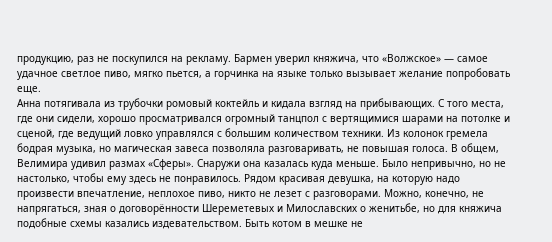продукцию, раз не поскупился на рекламу. Бармен уверил княжича, что «Волжское» — самое удачное светлое пиво, мягко пьется, а горчинка на языке только вызывает желание попробовать еще.
Анна потягивала из трубочки ромовый коктейль и кидала взгляд на прибывающих. С того места, где они сидели, хорошо просматривался огромный танцпол с вертящимися шарами на потолке и сценой, где ведущий ловко управлялся с большим количеством техники. Из колонок гремела бодрая музыка, но магическая завеса позволяла разговаривать, не повышая голоса. В общем, Велимира удивил размах «Сферы». Снаружи она казалась куда меньше. Было непривычно, но не настолько, чтобы ему здесь не понравилось. Рядом красивая девушка, на которую надо произвести впечатление, неплохое пиво, никто не лезет с разговорами. Можно, конечно, не напрягаться, зная о договорённости Шереметевых и Милославских о женитьбе, но для княжича подобные схемы казались издевательством. Быть котом в мешке не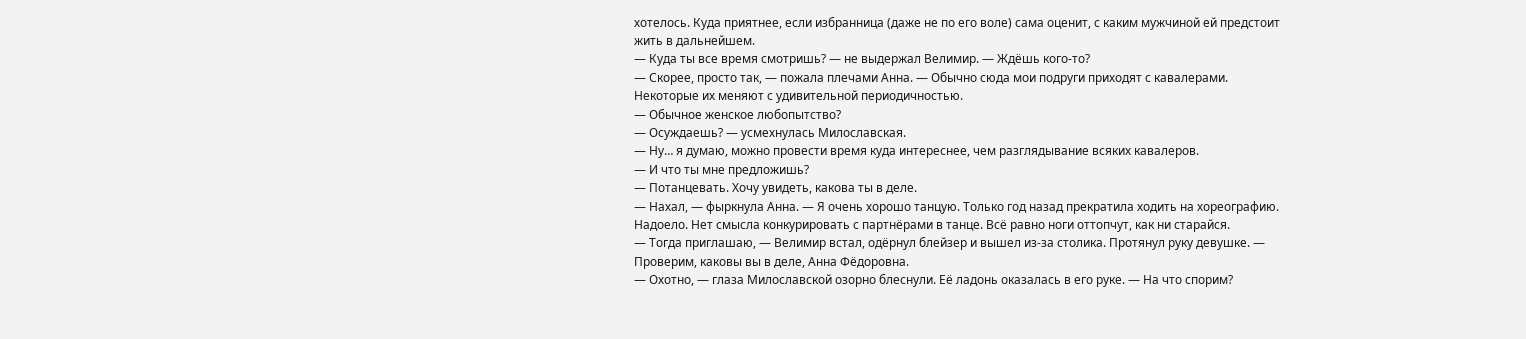хотелось. Куда приятнее, если избранница (даже не по его воле) сама оценит, с каким мужчиной ей предстоит жить в дальнейшем.
— Куда ты все время смотришь? — не выдержал Велимир. — Ждёшь кого-то?
— Скорее, просто так, — пожала плечами Анна. — Обычно сюда мои подруги приходят с кавалерами. Некоторые их меняют с удивительной периодичностью.
— Обычное женское любопытство?
— Осуждаешь? — усмехнулась Милославская.
— Ну… я думаю, можно провести время куда интереснее, чем разглядывание всяких кавалеров.
— И что ты мне предложишь?
— Потанцевать. Хочу увидеть, какова ты в деле.
— Нахал, — фыркнула Анна. — Я очень хорошо танцую. Только год назад прекратила ходить на хореографию. Надоело. Нет смысла конкурировать с партнёрами в танце. Всё равно ноги оттопчут, как ни старайся.
— Тогда приглашаю, — Велимир встал, одёрнул блейзер и вышел из-за столика. Протянул руку девушке. — Проверим, каковы вы в деле, Анна Фёдоровна.
— Охотно, — глаза Милославской озорно блеснули. Её ладонь оказалась в его руке. — На что спорим?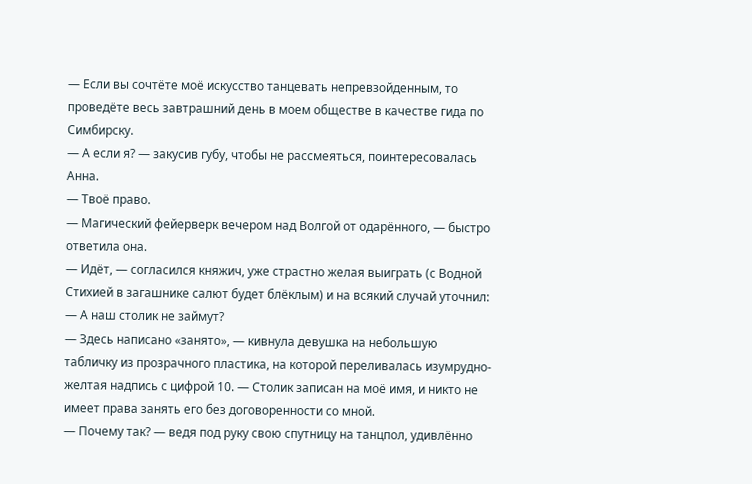— Если вы сочтёте моё искусство танцевать непревзойденным, то проведёте весь завтрашний день в моем обществе в качестве гида по Симбирску.
— А если я? — закусив губу, чтобы не рассмеяться, поинтересовалась Анна.
— Твоё право.
— Магический фейерверк вечером над Волгой от одарённого, — быстро ответила она.
— Идёт, — согласился княжич, уже страстно желая выиграть (с Водной Стихией в загашнике салют будет блёклым) и на всякий случай уточнил: — А наш столик не займут?
— Здесь написано «занято», — кивнула девушка на небольшую табличку из прозрачного пластика, на которой переливалась изумрудно-желтая надпись с цифрой 10. — Столик записан на моё имя, и никто не имеет права занять его без договоренности со мной.
— Почему так? — ведя под руку свою спутницу на танцпол, удивлённо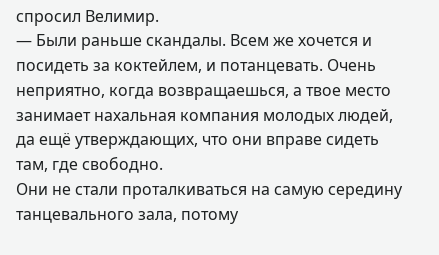спросил Велимир.
— Были раньше скандалы. Всем же хочется и посидеть за коктейлем, и потанцевать. Очень неприятно, когда возвращаешься, а твое место занимает нахальная компания молодых людей, да ещё утверждающих, что они вправе сидеть там, где свободно.
Они не стали проталкиваться на самую середину танцевального зала, потому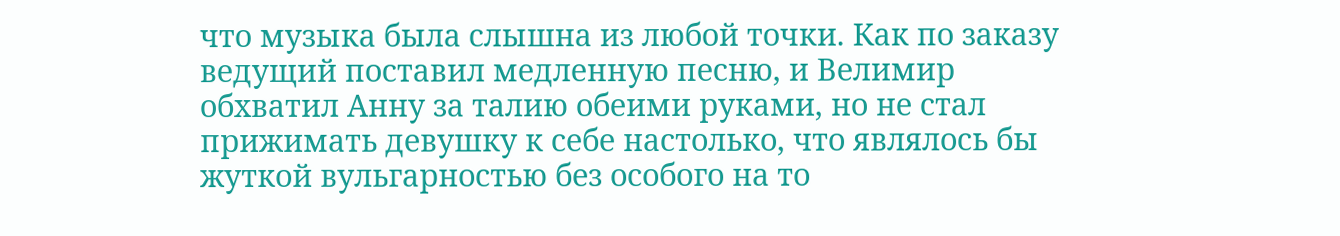что музыка была слышна из любой точки. Как по заказу ведущий поставил медленную песню, и Велимир обхватил Анну за талию обеими руками, но не стал прижимать девушку к себе настолько, что являлось бы жуткой вульгарностью без особого на то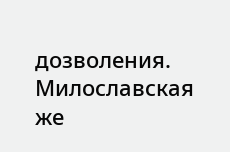дозволения. Милославская же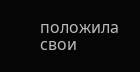положила свои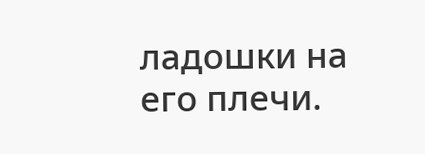ладошки на его плечи.